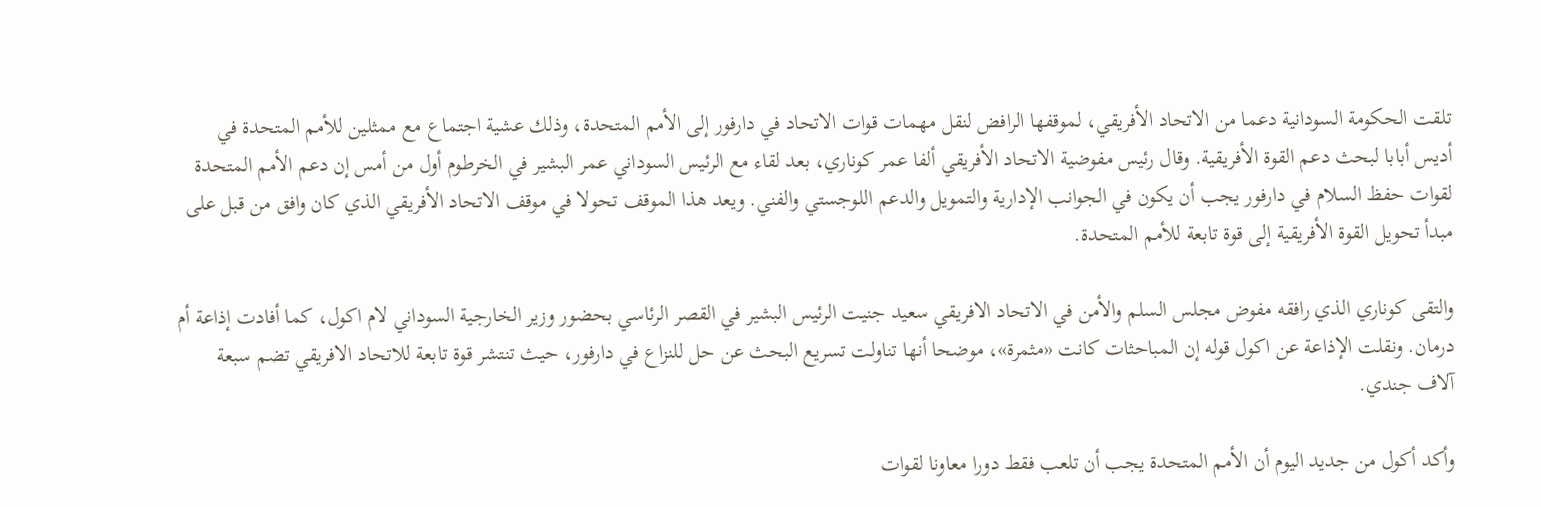تلقت الحكومة السودانية دعما من الاتحاد الأفريقي، لموقفها الرافض لنقل مهمات قوات الاتحاد في دارفور إلى الأمم المتحدة، وذلك عشية اجتماع مع ممثلين للأمم المتحدة في أديس أبابا لبحث دعم القوة الأفريقية. وقال رئيس مفوضية الاتحاد الأفريقي ألفا عمر كوناري، بعد لقاء مع الرئيس السوداني عمر البشير في الخرطوم أول من أمس إن دعم الأمم المتحدة لقوات حفظ السلام في دارفور يجب أن يكون في الجوانب الإدارية والتمويل والدعم اللوجستي والفني. ويعد هذا الموقف تحولا في موقف الاتحاد الأفريقي الذي كان وافق من قبل على مبدأ تحويل القوة الأفريقية إلى قوة تابعة للأمم المتحدة.

والتقى كوناري الذي رافقه مفوض مجلس السلم والأمن في الاتحاد الافريقي سعيد جنيت الرئيس البشير في القصر الرئاسي بحضور وزير الخارجية السوداني لام اكول، كما أفادت إذاعة أم درمان. ونقلت الإذاعة عن اكول قوله إن المباحثات كانت «مثمرة»، موضحا أنها تناولت تسريع البحث عن حل للنزاع في دارفور، حيث تنتشر قوة تابعة للاتحاد الافريقي تضم سبعة آلاف جندي.

وأكد أكول من جديد اليوم أن الأمم المتحدة يجب أن تلعب فقط دورا معاونا لقوات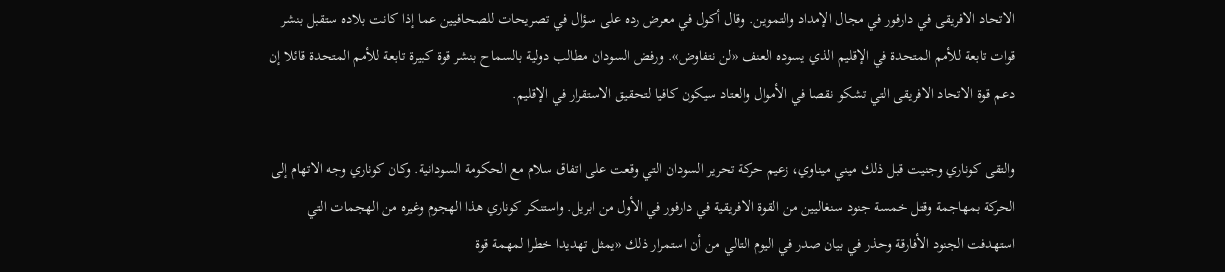الاتحاد الافريقى في دارفور في مجال الإمداد والتموين. وقال أكول في معرض رده على سؤال في تصريحات للصحافيين عما إذا كانت بلاده ستقبل بنشر قوات تابعة للأمم المتحدة في الإقليم الذي يسوده العنف «لن نتفاوض». ورفض السودان مطالب دولية بالسماح بنشر قوة كبيرة تابعة للأمم المتحدة قائلا إن دعم قوة الاتحاد الافريقى التي تشكو نقصا في الأموال والعتاد سيكون كافيا لتحقيق الاستقرار في الإقليم.

والتقى كوناري وجنيت قبل ذلك ميني ميناوي، زعيم حركة تحرير السودان التي وقعت على اتفاق سلام مع الحكومة السودانية. وكان كوناري وجه الاتهام إلى الحركة بمهاجمة وقتل خمسة جنود سنغاليين من القوة الافريقية في دارفور في الأول من ابريل. واستنكر كوناري هذا الهجوم وغيره من الهجمات التي استهدفت الجنود الأفارقة وحذر في بيان صدر في اليوم التالي من أن استمرار ذلك «يمثل تهديدا خطرا لمهمة قوة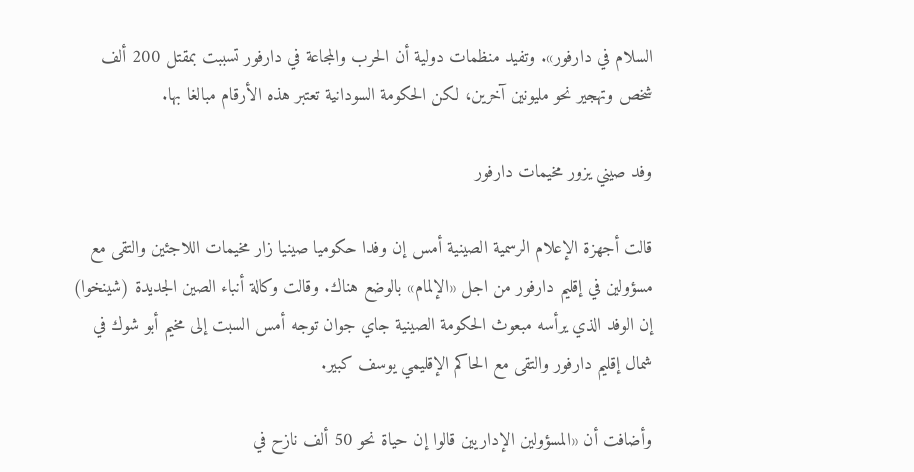السلام في دارفور». وتفيد منظمات دولية أن الحرب والمجاعة في دارفور تسببت بمقتل 200 ألف شخص وتهجير نحو مليونين آخرين، لكن الحكومة السودانية تعتبر هذه الأرقام مبالغا بها.

وفد صيني يزور مخيمات دارفور

قالت أجهزة الإعلام الرسمية الصينية أمس إن وفدا حكوميا صينيا زار مخيمات اللاجئين والتقى مع مسؤولين في إقليم دارفور من اجل «الإلمام» بالوضع هناك. وقالت وكالة أنباء الصين الجديدة (شينخوا) إن الوفد الذي يرأسه مبعوث الحكومة الصينية جاي جوان توجه أمس السبت إلى مخيم أبو شوك في شمال إقليم دارفور والتقى مع الحاكم الإقليمي يوسف كبير.

وأضافت أن «المسؤولين الإداريين قالوا إن حياة نحو 50 ألف نازح في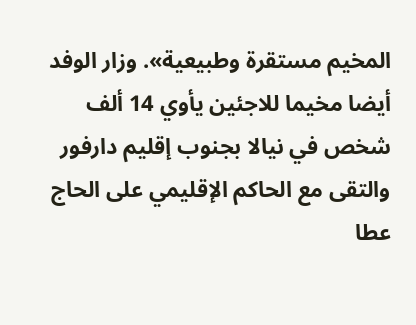المخيم مستقرة وطبيعية». وزار الوفد أيضا مخيما للاجئين يأوي 14 ألف شخص في نيالا بجنوب إقليم دارفور والتقى مع الحاكم الإقليمي على الحاج عطا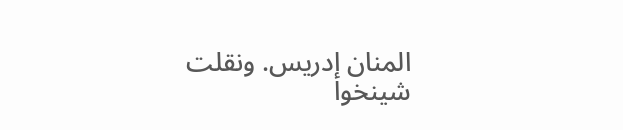المنان إدريس. ونقلت شينخوا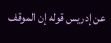عن إدريس قوله إن الموقف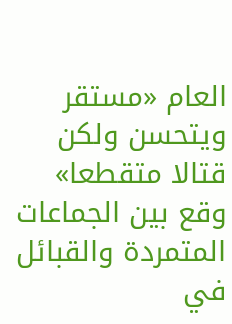العام «مستقر ويتحسن ولكن قتالا متقطعا» وقع بين الجماعات المتمردة والقبائل في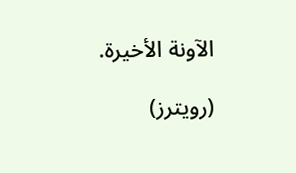الآونة الأخيرة.

(رويترز)